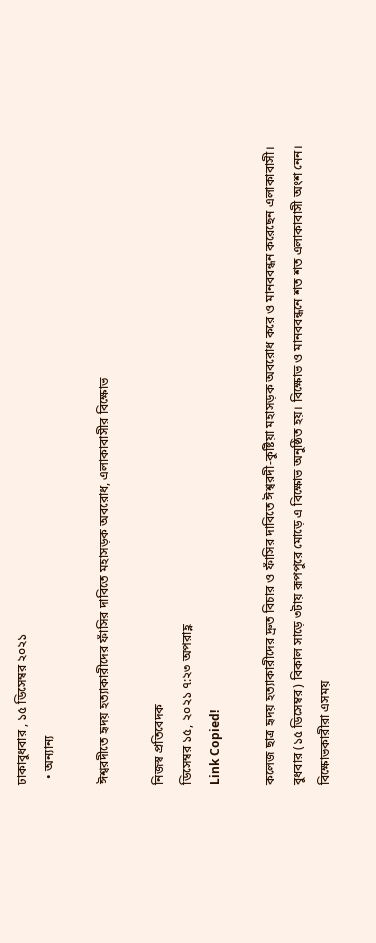ঢাকাবুধবার , ১৫ ডিসেম্বর ২০২১
  • অন্যান্য

ঈশ্বরদীতে হৃদয় হত্যাকারীদের ফাঁসির দাবিতে মহাসড়ক অবরোধ, এলাকাবাসীর বিক্ষোভ

নিজস্ব প্রতিবেদক
ডিসেম্বর ১৫, ২০২১ ৭:২৩ অপরাহ্ণ
Link Copied!

কলেজ ছাত্র হৃদয় হত্যাকারীদের দ্রুত বিচার ও ফাঁসির দাবিতে ঈশ্বরদী-কুষ্টিয়া মহাসড়ক অবরোধ করে ও মানববন্ধন করেছেন এলাকাবাসী।
বুধবার (১৫ ডিসেম্বর) বিকাল সাড়ে ৩টায় রূপপুরে মোড়ে এ বিক্ষোভ অনুষ্ঠিত হয়। বিক্ষোভ ও মানববন্ধনে শত শত এলাকাবাসী অংশ নেন। বিক্ষোভকারীরা এসময়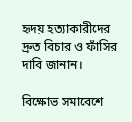হৃদয় হত্যাকারীদের দ্রুত বিচার ও ফাঁসির দাবি জানান।

বিক্ষোভ সমাবেশে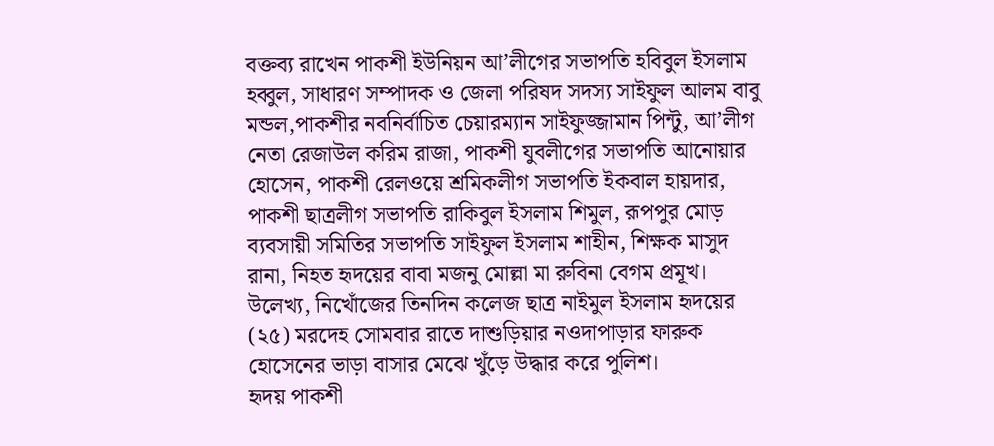বক্তব্য রাখেন পাকশী ইউনিয়ন আ’লীগের সভাপতি হবিবুল ইসলাম হব্বুল, সাধারণ সম্পাদক ও জেলা পরিষদ সদস্য সাইফুল আলম বাবু মন্ডল,পাকশীর নবনির্বাচিত চেয়ারম্যান সাইফুজ্জামান পিন্টু, আ’লীগ নেতা রেজাউল করিম রাজা, পাকশী যুবলীগের সভাপতি আনোয়ার হোসেন, পাকশী রেলওয়ে শ্রমিকলীগ সভাপতি ইকবাল হায়দার, পাকশী ছাত্রলীগ সভাপতি রাকিবুল ইসলাম শিমুল, রূপপুর মোড় ব্যবসায়ী সমিতির সভাপতি সাইফুল ইসলাম শাহীন, শিক্ষক মাসুদ রানা, নিহত হৃদয়ের বাবা মজনু মোল্লা মা রুবিনা বেগম প্রমূখ।
উলেখ্য, নিখোঁজের তিনদিন কলেজ ছাত্র নাইমুল ইসলাম হৃদয়ের (২৫) মরদেহ সোমবার রাতে দাশুড়িয়ার নওদাপাড়ার ফারুক হোসেনের ভাড়া বাসার মেঝে খুঁড়ে উদ্ধার করে পুলিশ।
হৃদয় পাকশী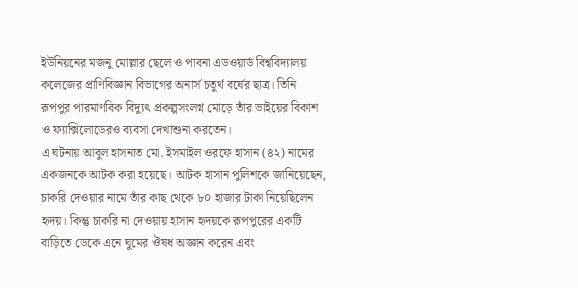ইউনিয়নের মজনু মোল্লার ছেলে ও পাবনা এডওয়ার্ড বিশ্ববিদ্যালয় কলেজের প্রাণিবিজ্ঞান বিভাগের অনার্স চতুর্থ বর্ষের ছাত্র। তিনি রূপপুর পারমাণবিক বিদ্যুৎ প্রকল্পসংলগ্ন মোড়ে তাঁর ভাইয়ের বিকাশ ও ফ্যাক্সিলোডেরও ব্যবসা দেখাশুনা করতেন।
এ ঘটনায় আবুল হাসনাত মো. ইসমাইল ওরফে হাসান (৪২) নামের একজনকে আটক করা হয়েছে। আটক হাসান পুলিশকে জানিয়েছেন, চাকরি দেওয়ার নামে তাঁর কাছ থেকে ৮০ হাজার টাকা নিয়েছিলেন হৃদয়। কিন্তু চাকরি না দেওয়ায় হাসান হৃদয়কে রূপপুরের একটি বাড়িতে ডেকে এনে ঘুমের ঔষধ অজ্ঞান করেন এবং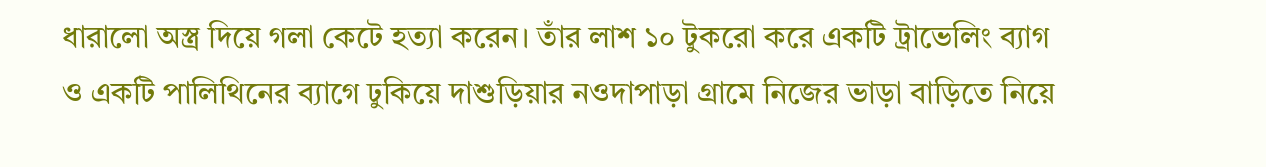ধারালো অস্ত্র দিয়ে গলা কেটে হত্যা করেন। তাঁর লাশ ১০ টুকরো করে একটি ট্রাভেলিং ব্যাগ ও একটি পালিথিনের ব্যাগে ঢুকিয়ে দাশুড়িয়ার নওদাপাড়া গ্রামে নিজের ভাড়া বাড়িতে নিয়ে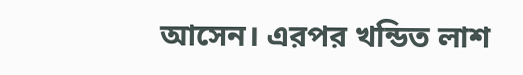আসেন। এরপর খন্ডিত লাশ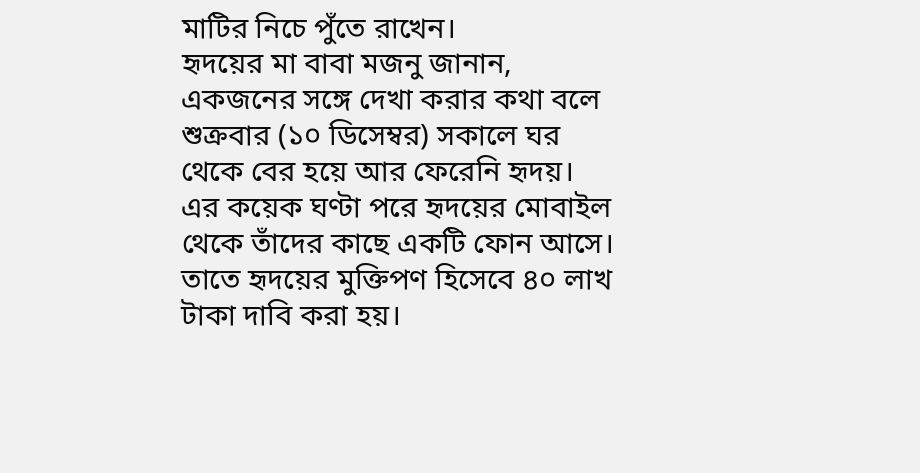মাটির নিচে পুঁতে রাখেন।
হৃদয়ের মা বাবা মজনু জানান, একজনের সঙ্গে দেখা করার কথা বলে শুক্রবার (১০ ডিসেম্বর) সকালে ঘর থেকে বের হয়ে আর ফেরেনি হৃদয়। এর কয়েক ঘণ্টা পরে হৃদয়ের মোবাইল থেকে তাঁদের কাছে একটি ফোন আসে। তাতে হৃদয়ের মুক্তিপণ হিসেবে ৪০ লাখ টাকা দাবি করা হয়।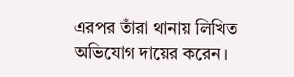এরপর তাঁরা থানায় লিখিত অভিযোগ দায়ের করেন।